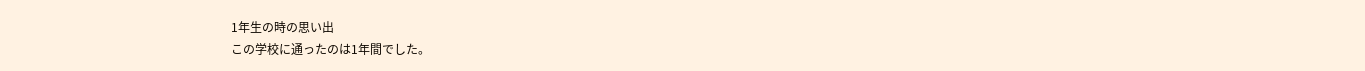1年生の時の思い出
この学校に通ったのは1年間でした。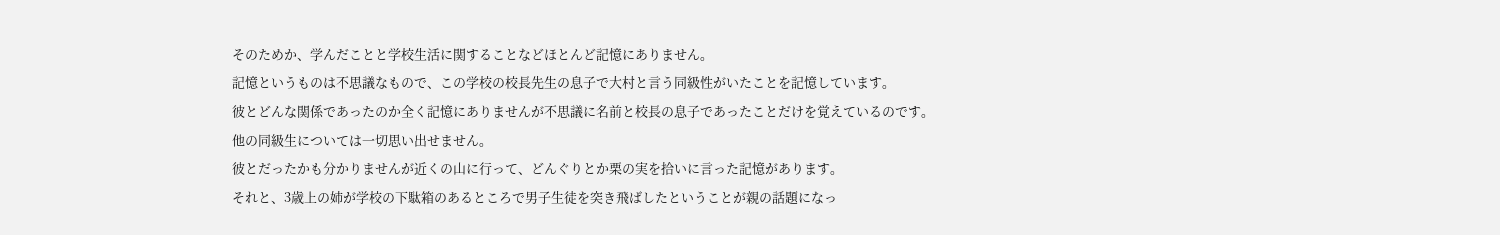そのためか、学んだことと学校生活に関することなどほとんど記憶にありません。
記憶というものは不思議なもので、この学校の校長先生の息子で大村と言う同級性がいたことを記憶しています。
彼とどんな関係であったのか全く記憶にありませんが不思議に名前と校長の息子であったことだけを覚えているのです。
他の同級生については一切思い出せません。
彼とだったかも分かりませんが近くの山に行って、どんぐりとか栗の実を拾いに言った記憶があります。
それと、3歳上の姉が学校の下駄箱のあるところで男子生徒を突き飛ばしたということが親の話題になっ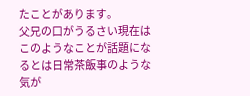たことがあります。
父兄の口がうるさい現在はこのようなことが話題になるとは日常茶飯事のような気が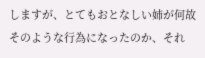しますが、とてもおとなしい姉が何故そのような行為になったのか、それ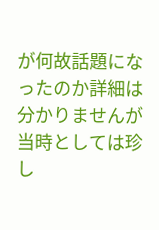が何故話題になったのか詳細は分かりませんが当時としては珍し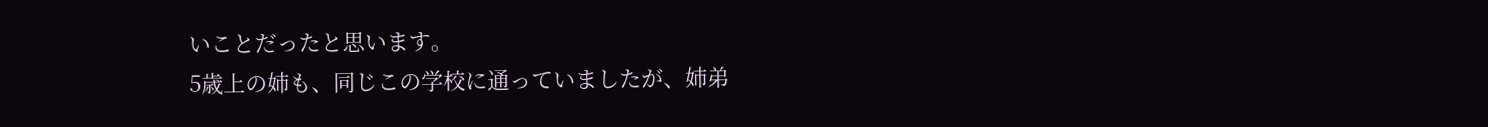いことだったと思います。
5歳上の姉も、同じこの学校に通っていましたが、姉弟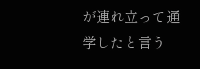が連れ立って通学したと言う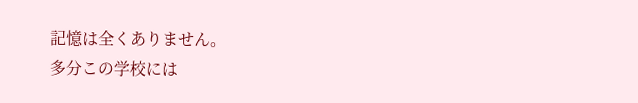記憶は全くありません。
多分この学校には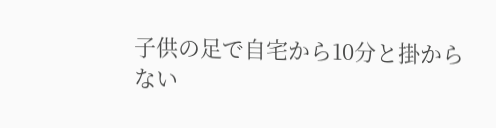子供の足で自宅から10分と掛からない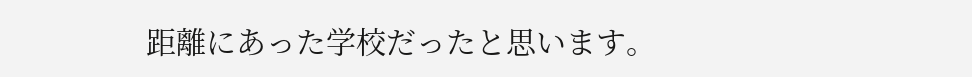距離にあった学校だったと思います。